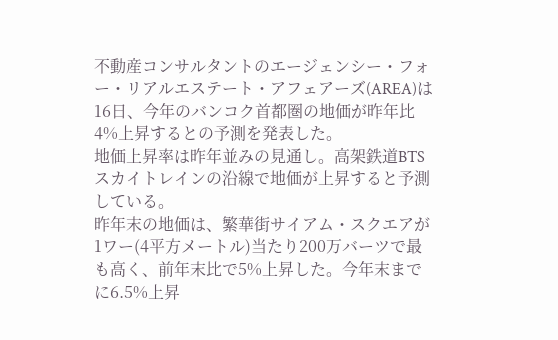不動産コンサルタントのエージェンシー・フォー・リアルエステート・アフェアーズ(AREA)は16日、今年のバンコク首都圏の地価が昨年比4%上昇するとの予測を発表した。
地価上昇率は昨年並みの見通し。高架鉄道BTSスカイトレインの沿線で地価が上昇すると予測している。
昨年末の地価は、繁華街サイアム・スクエアが1ワー(4平方メートル)当たり200万バーツで最も高く、前年末比で5%上昇した。今年末までに6.5%上昇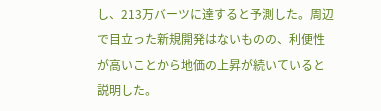し、213万バーツに達すると予測した。周辺で目立った新規開発はないものの、利便性が高いことから地価の上昇が続いていると説明した。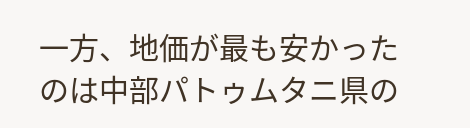一方、地価が最も安かったのは中部パトゥムタニ県の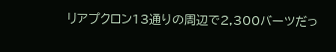リアプクロン13通りの周辺で2,300バーツだっ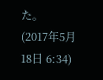た。
(2017年5月18日 6:34)